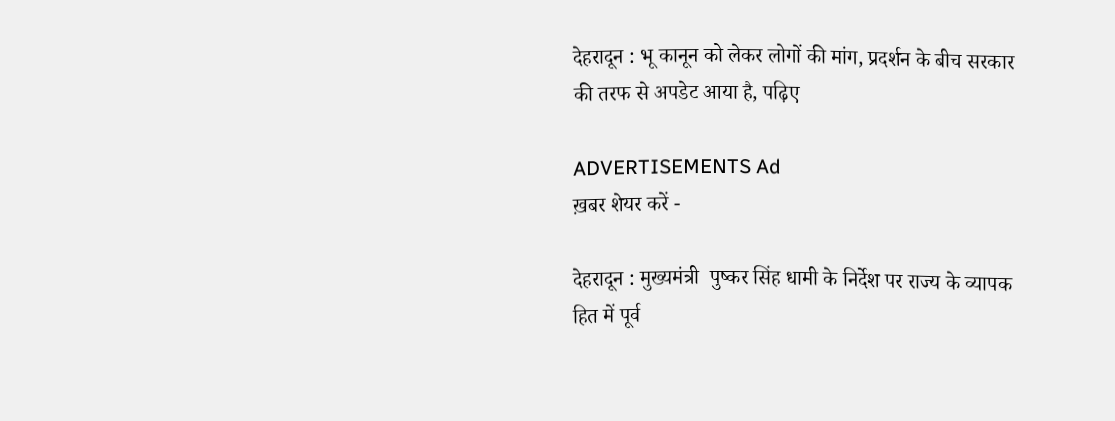देहरादून : भू कानून को लेकर लोगों की मांग, प्रदर्शन के बीच सरकार की तरफ से अपडेट आया है, पढ़िए

ADVERTISEMENTS Ad
ख़बर शेयर करें -

देहरादून : मुख्यमंत्री  पुष्कर सिंह धामी के निर्देश पर राज्य के व्यापक हित में पूर्व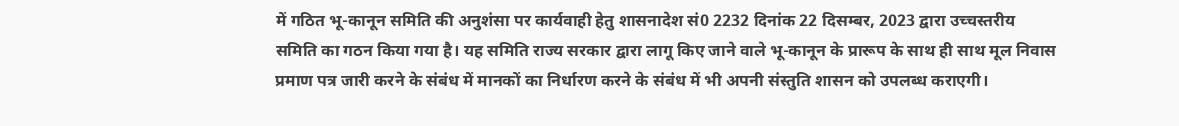में गठित भू-कानून समिति की अनुशंसा पर कार्यवाही हेतु शासनादेश सं0 2232 दिनांक 22 दिसम्बर, 2023 द्वारा उच्चस्तरीय समिति का गठन किया गया है। यह समिति राज्य सरकार द्वारा लागू किए जाने वाले भू-कानून के प्रारूप के साथ ही साथ मूल निवास प्रमाण पत्र जारी करने के संबंध में मानकों का निर्धारण करने के संबंध में भी अपनी संस्तुति शासन को उपलब्ध कराएगी।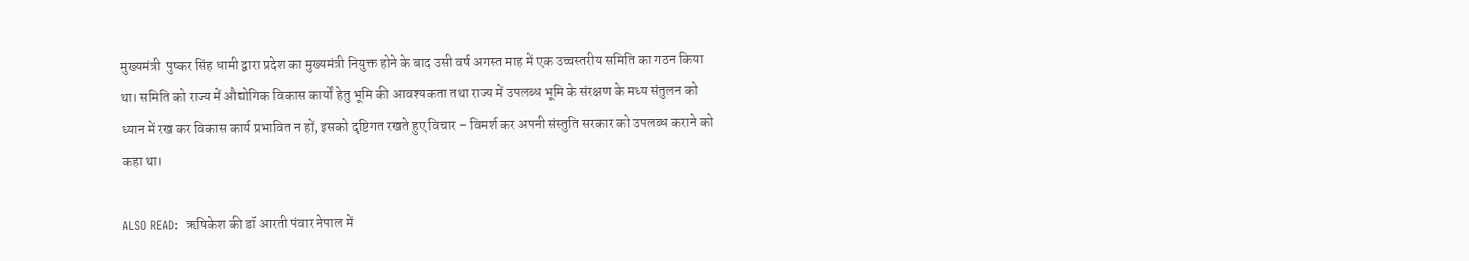मुख्यमंत्री  पुष्कर सिंह धामी द्वारा प्रदेश का मुख्यमंत्री नियुक्त होने के बाद उसी वर्ष अगस्त माह में एक उच्चस्तरीय समिति का गठन किया था। समिति को राज्य में औद्योगिक विकास कार्यों हेतु भूमि की आवश्यकता तथा राज्य में उपलब्ध भूमि के संरक्षण के मध्य संतुलन को ध्यान में रख कर विकास कार्य प्रभावित न हों, इसको दृष्टिगत रखते हुए विचार – विमर्श कर अपनी संस्तुति सरकार को उपलब्ध कराने को कहा था।

ALSO READ:  ऋषिकेश की डॉ आरती पंवार नेपाल में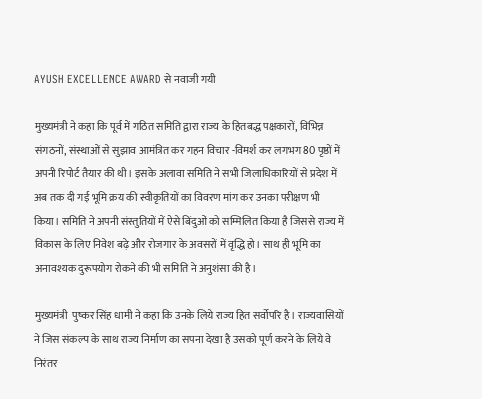AYUSH EXCELLENCE AWARD से नवाजी गयी

मुख्यमंत्री ने कहा कि पूर्व में गठित समिति द्वारा राज्य के हितबद्ध पक्षकारों, विभिन्न संगठनों, संस्थाओं से सुझाव आमंत्रित कर गहन विचार -विमर्श कर लगभग 80 पृष्ठों में अपनी रिपोर्ट तैयार की थी। इसके अलावा समिति ने सभी जिलाधिकारियों से प्रदेश में अब तक दी गई भूमि क्रय की स्वीकृतियों का विवरण मांग कर उनका परीक्षण भी किया। समिति ने अपनी संस्तुतियों में ऐसे बिंदुओं को सम्मिलित किया है जिससे राज्य में विकास के लिए निवेश बढ़े और रोजगार के अवसरों में वृद्धि हो। साथ ही भूमि का अनावश्यक दुरूपयोग रोकने की भी समिति ने अनुशंसा की है।

मुख्यमंत्री  पुष्कर सिंह धामी ने कहा कि उनके लिये राज्य हित सर्वोपरि है। राज्यवासियों  ने जिस संकल्प के साथ राज्य निर्माण का सपना देखा है उसको पूर्ण करने के लिये वे निरंतर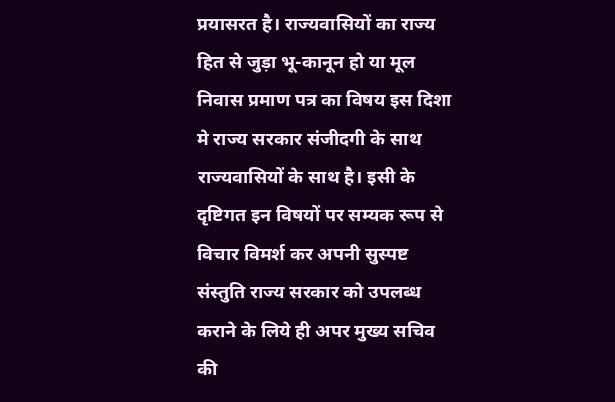प्रयासरत है। राज्यवासियों का राज्य हित से जुड़ा भू-कानून हो या मूल निवास प्रमाण पत्र का विषय इस दिशा मे राज्य सरकार संजीदगी के साथ राज्यवासियों के साथ है। इसी के दृष्टिगत इन विषयों पर सम्यक रूप से विचार विमर्श कर अपनी सुस्पष्ट संस्तुति राज्य सरकार को उपलब्ध कराने के लिये ही अपर मुख्य सचिव की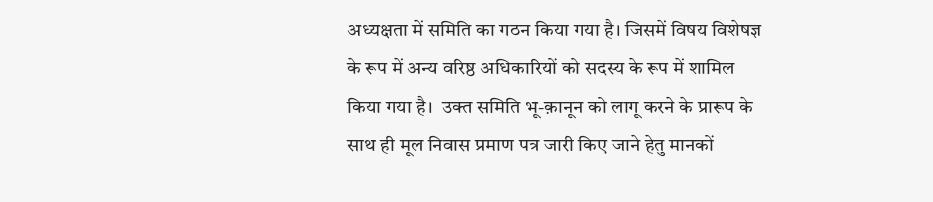अध्यक्षता में समिति का गठन किया गया है। जिसमें विषय विशेषज्ञ के रूप में अन्य वरिष्ठ अधिकारियों को सदस्य के रूप में शामिल किया गया है।  उक्त समिति भू-क़ानून को लागू करने के प्रारूप के साथ ही मूल निवास प्रमाण पत्र जारी किए जाने हेतु मानकों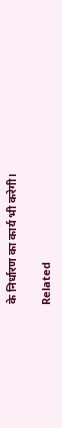के निर्धारण का कार्य भी करेगी।

Related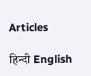Articles

हिन्दी English